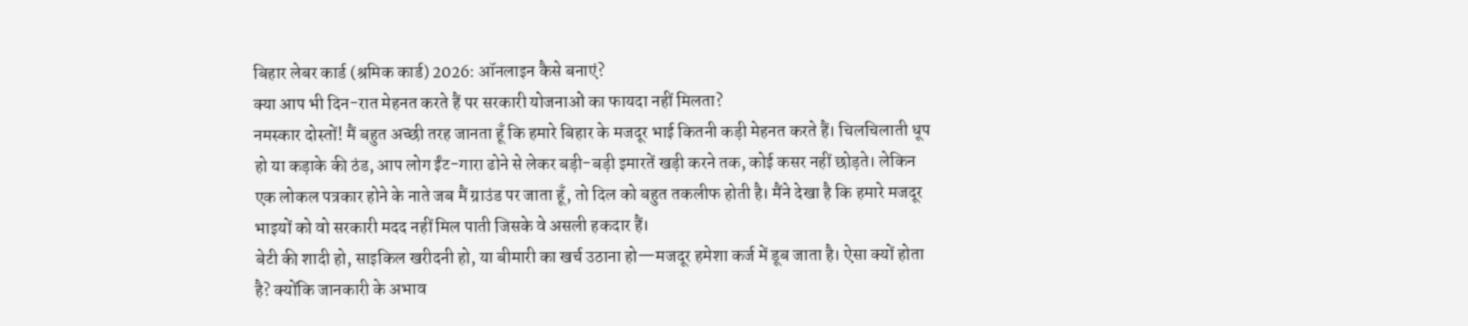बिहार लेबर कार्ड (श्रमिक कार्ड) 2026: ऑनलाइन कैसे बनाएं?
क्या आप भी दिन-रात मेहनत करते हैं पर सरकारी योजनाओं का फायदा नहीं मिलता?
नमस्कार दोस्तों! मैं बहुत अच्छी तरह जानता हूँ कि हमारे बिहार के मजदूर भाई कितनी कड़ी मेहनत करते हैं। चिलचिलाती धूप हो या कड़ाके की ठंड, आप लोग ईंट-गारा ढोने से लेकर बड़ी-बड़ी इमारतें खड़ी करने तक, कोई कसर नहीं छोड़ते। लेकिन एक लोकल पत्रकार होने के नाते जब मैं ग्राउंड पर जाता हूँ, तो दिल को बहुत तकलीफ होती है। मैंने देखा है कि हमारे मजदूर भाइयों को वो सरकारी मदद नहीं मिल पाती जिसके वे असली हकदार हैं।
बेटी की शादी हो, साइकिल खरीदनी हो, या बीमारी का खर्च उठाना हो—मजदूर हमेशा कर्ज में डूब जाता है। ऐसा क्यों होता है? क्योंकि जानकारी के अभाव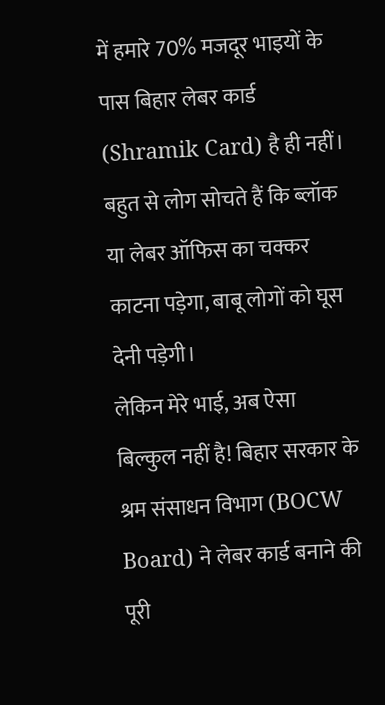में हमारे 70% मजदूर भाइयों के पास बिहार लेबर कार्ड (Shramik Card) है ही नहीं। बहुत से लोग सोचते हैं कि ब्लॉक या लेबर ऑफिस का चक्कर काटना पड़ेगा, बाबू लोगों को घूस देनी पड़ेगी।
लेकिन मेरे भाई, अब ऐसा बिल्कुल नहीं है! बिहार सरकार के श्रम संसाधन विभाग (BOCW Board) ने लेबर कार्ड बनाने की पूरी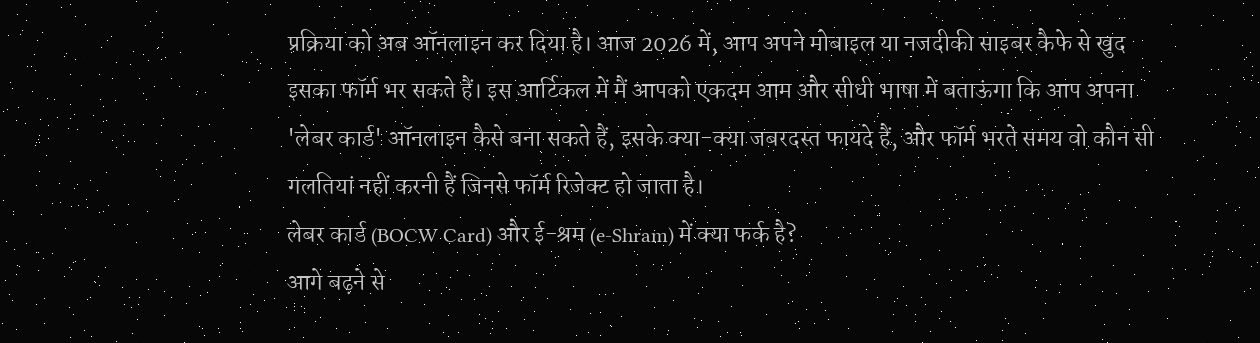प्रक्रिया को अब ऑनलाइन कर दिया है। आज 2026 में, आप अपने मोबाइल या नजदीकी साइबर कैफे से खुद इसका फॉर्म भर सकते हैं। इस आर्टिकल में मैं आपको एकदम आम और सीधी भाषा में बताऊंगा कि आप अपना 'लेबर कार्ड' ऑनलाइन कैसे बना सकते हैं, इसके क्या-क्या जबरदस्त फायदे हैं, और फॉर्म भरते समय वो कौन सी गलतियां नहीं करनी हैं जिनसे फॉर्म रिजेक्ट हो जाता है।
लेबर कार्ड (BOCW Card) और ई-श्रम (e-Shram) में क्या फर्क है?
आगे बढ़ने से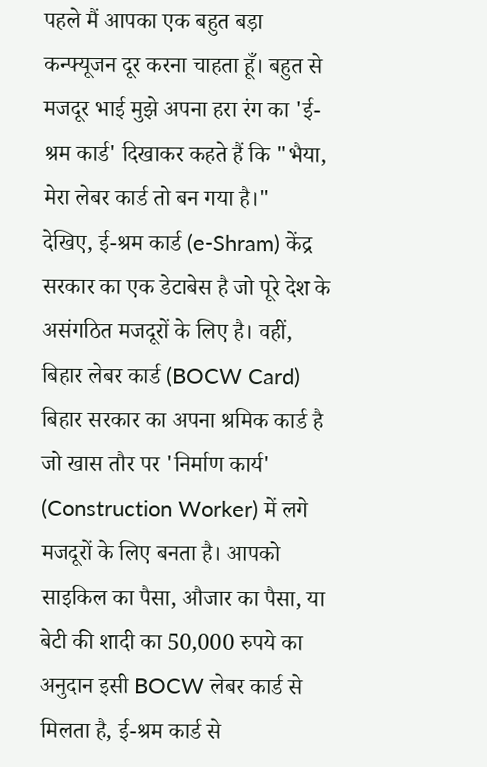पहले मैं आपका एक बहुत बड़ा कन्फ्यूजन दूर करना चाहता हूँ। बहुत से मजदूर भाई मुझे अपना हरा रंग का 'ई-श्रम कार्ड' दिखाकर कहते हैं कि "भैया, मेरा लेबर कार्ड तो बन गया है।"
देखिए, ई-श्रम कार्ड (e-Shram) केंद्र सरकार का एक डेटाबेस है जो पूरे देश के असंगठित मजदूरों के लिए है। वहीं, बिहार लेबर कार्ड (BOCW Card) बिहार सरकार का अपना श्रमिक कार्ड है जो खास तौर पर 'निर्माण कार्य' (Construction Worker) में लगे मजदूरों के लिए बनता है। आपको साइकिल का पैसा, औजार का पैसा, या बेटी की शादी का 50,000 रुपये का अनुदान इसी BOCW लेबर कार्ड से मिलता है, ई-श्रम कार्ड से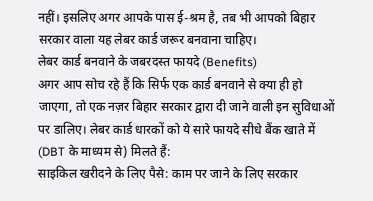नहीं। इसलिए अगर आपके पास ई-श्रम है, तब भी आपको बिहार सरकार वाला यह लेबर कार्ड जरूर बनवाना चाहिए।
लेबर कार्ड बनवाने के जबरदस्त फायदे (Benefits)
अगर आप सोच रहे हैं कि सिर्फ एक कार्ड बनवाने से क्या ही हो जाएगा, तो एक नज़र बिहार सरकार द्वारा दी जाने वाली इन सुविधाओं पर डालिए। लेबर कार्ड धारकों को ये सारे फायदे सीधे बैंक खाते में (DBT के माध्यम से) मिलते हैं:
साइकिल खरीदने के लिए पैसे: काम पर जाने के लिए सरकार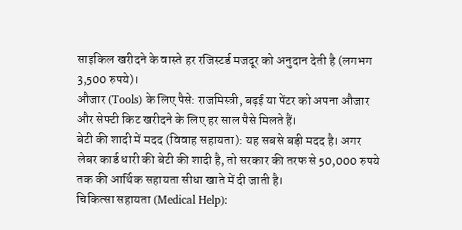साइकिल खरीदने के वास्ते हर रजिस्टर्ड मजदूर को अनुदान देती है (लगभग 3,500 रुपये)।
औजार (Tools) के लिए पैसे: राजमिस्त्री, बढ़ई या पेंटर को अपना औजार और सेफ्टी किट खरीदने के लिए हर साल पैसे मिलते हैं।
बेटी की शादी में मदद (विवाह सहायता): यह सबसे बड़ी मदद है। अगर लेबर कार्ड धारी की बेटी की शादी है, तो सरकार की तरफ से 50,000 रुपये तक की आर्थिक सहायता सीधा खाते में दी जाती है।
चिकित्सा सहायता (Medical Help):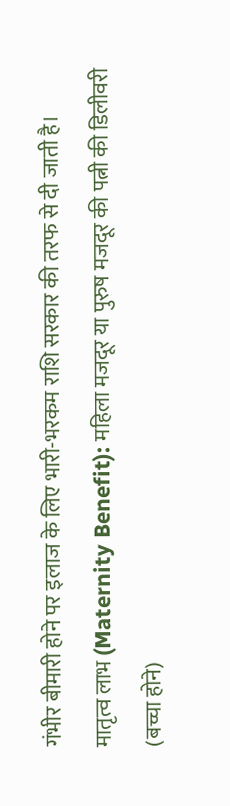गंभीर बीमारी होने पर इलाज के लिए भारी-भरकम राशि सरकार की तरफ से दी जाती है।
मातृत्व लाभ (Maternity Benefit): महिला मजदूर या पुरुष मजदूर की पत्नी की डिलीवरी (बच्चा होने)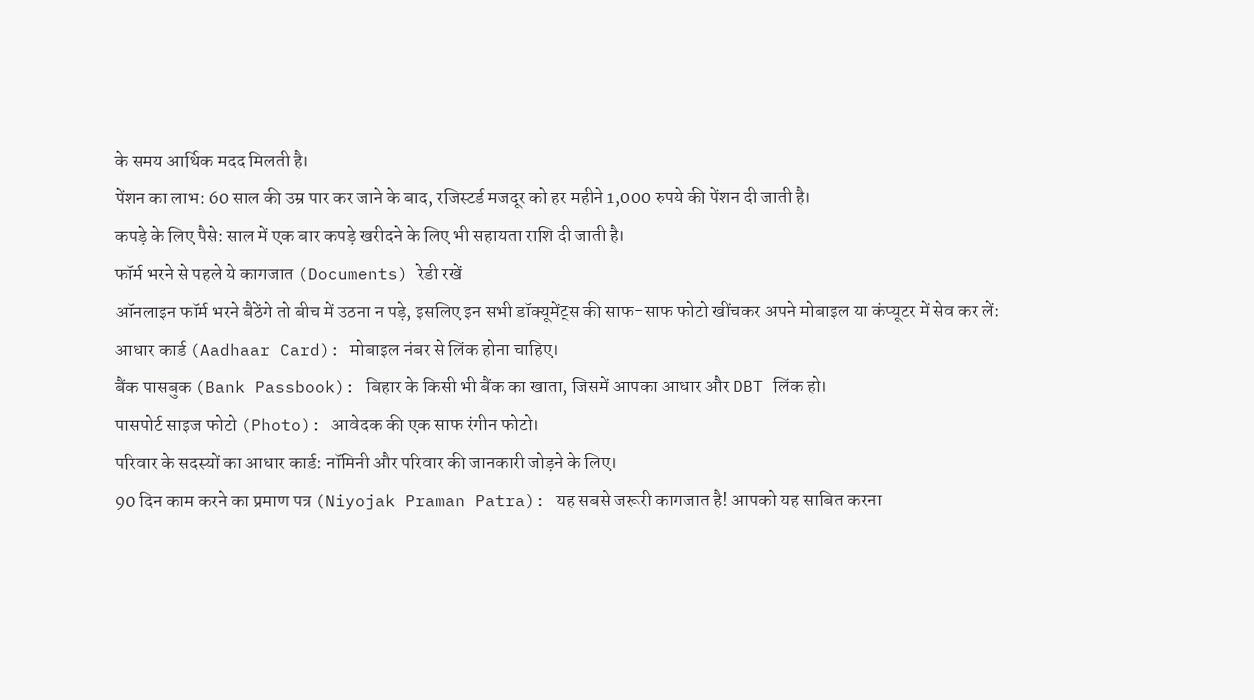के समय आर्थिक मदद मिलती है।
पेंशन का लाभ: 60 साल की उम्र पार कर जाने के बाद, रजिस्टर्ड मजदूर को हर महीने 1,000 रुपये की पेंशन दी जाती है।
कपड़े के लिए पैसे: साल में एक बार कपड़े खरीदने के लिए भी सहायता राशि दी जाती है।
फॉर्म भरने से पहले ये कागजात (Documents) रेडी रखें
ऑनलाइन फॉर्म भरने बैठेंगे तो बीच में उठना न पड़े, इसलिए इन सभी डॉक्यूमेंट्स की साफ-साफ फोटो खींचकर अपने मोबाइल या कंप्यूटर में सेव कर लें:
आधार कार्ड (Aadhaar Card): मोबाइल नंबर से लिंक होना चाहिए।
बैंक पासबुक (Bank Passbook): बिहार के किसी भी बैंक का खाता, जिसमें आपका आधार और DBT लिंक हो।
पासपोर्ट साइज फोटो (Photo): आवेदक की एक साफ रंगीन फोटो।
परिवार के सदस्यों का आधार कार्ड: नॉमिनी और परिवार की जानकारी जोड़ने के लिए।
90 दिन काम करने का प्रमाण पत्र (Niyojak Praman Patra): यह सबसे जरूरी कागजात है! आपको यह साबित करना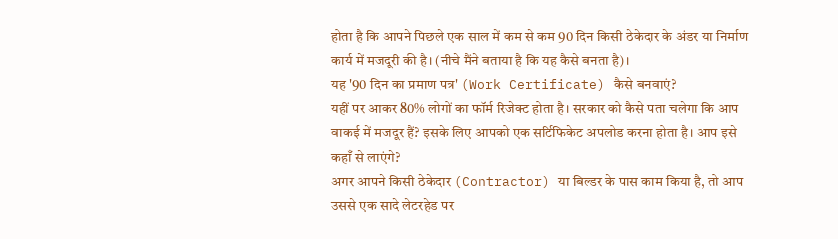होता है कि आपने पिछले एक साल में कम से कम 90 दिन किसी ठेकेदार के अंडर या निर्माण कार्य में मजदूरी की है। (नीचे मैंने बताया है कि यह कैसे बनता है)।
यह '90 दिन का प्रमाण पत्र' (Work Certificate) कैसे बनवाएं?
यहीं पर आकर 80% लोगों का फॉर्म रिजेक्ट होता है। सरकार को कैसे पता चलेगा कि आप वाकई में मजदूर हैं? इसके लिए आपको एक सर्टिफिकेट अपलोड करना होता है। आप इसे कहाँ से लाएंगे?
अगर आपने किसी ठेकेदार (Contractor) या बिल्डर के पास काम किया है, तो आप उससे एक सादे लेटरहेड पर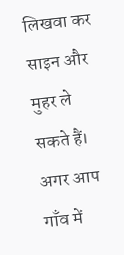लिखवा कर साइन और मुहर ले सकते हैं।
अगर आप गाँव में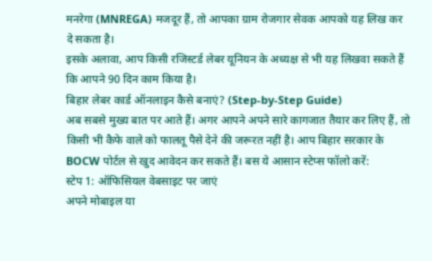मनरेगा (MNREGA) मजदूर हैं, तो आपका ग्राम रोजगार सेवक आपको यह लिख कर दे सकता है।
इसके अलावा, आप किसी रजिस्टर्ड लेबर यूनियन के अध्यक्ष से भी यह लिखवा सकते हैं कि आपने 90 दिन काम किया है।
बिहार लेबर कार्ड ऑनलाइन कैसे बनाएं? (Step-by-Step Guide)
अब सबसे मुख्य बात पर आते हैं। अगर आपने अपने सारे कागजात तैयार कर लिए हैं, तो किसी भी कैफे वाले को फालतू पैसे देने की जरूरत नहीं है। आप बिहार सरकार के BOCW पोर्टल से खुद आवेदन कर सकते हैं। बस ये आसान स्टेप्स फॉलो करें:
स्टेप 1: ऑफिसियल वेबसाइट पर जाएं
अपने मोबाइल या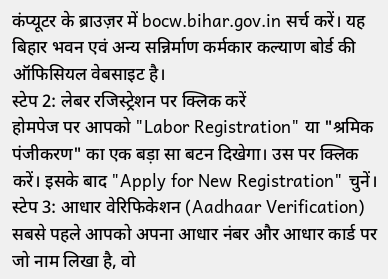कंप्यूटर के ब्राउज़र में bocw.bihar.gov.in सर्च करें। यह बिहार भवन एवं अन्य सन्निर्माण कर्मकार कल्याण बोर्ड की ऑफिसियल वेबसाइट है।
स्टेप 2: लेबर रजिस्ट्रेशन पर क्लिक करें
होमपेज पर आपको "Labor Registration" या "श्रमिक पंजीकरण" का एक बड़ा सा बटन दिखेगा। उस पर क्लिक करें। इसके बाद "Apply for New Registration" चुनें।
स्टेप 3: आधार वेरिफिकेशन (Aadhaar Verification)
सबसे पहले आपको अपना आधार नंबर और आधार कार्ड पर जो नाम लिखा है, वो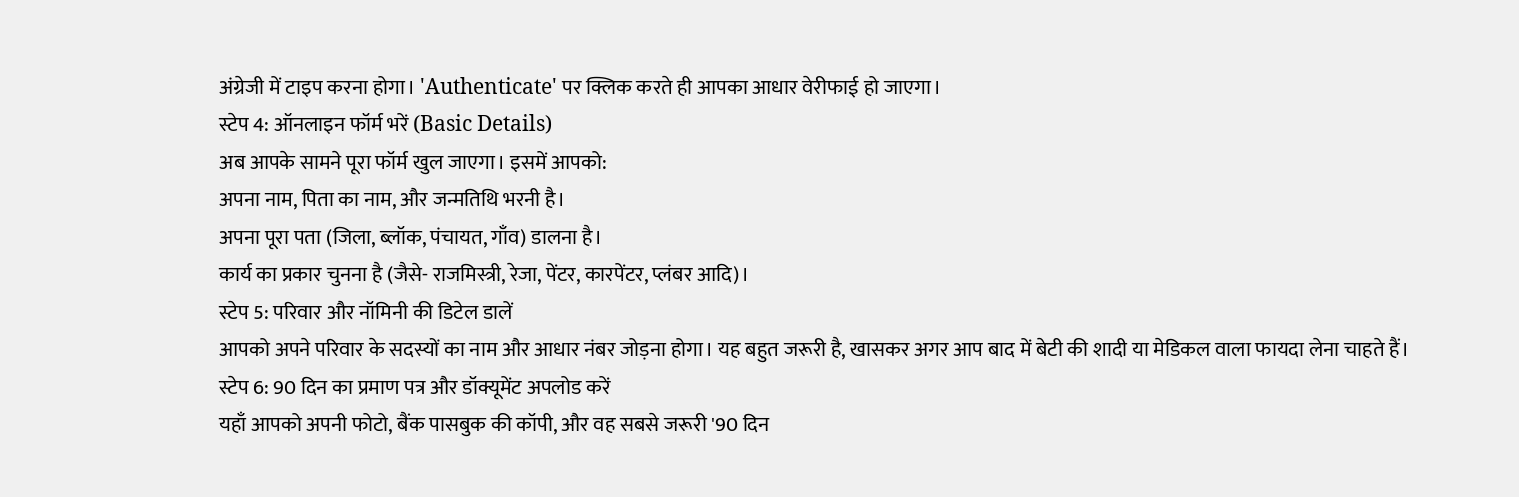अंग्रेजी में टाइप करना होगा। 'Authenticate' पर क्लिक करते ही आपका आधार वेरीफाई हो जाएगा।
स्टेप 4: ऑनलाइन फॉर्म भरें (Basic Details)
अब आपके सामने पूरा फॉर्म खुल जाएगा। इसमें आपको:
अपना नाम, पिता का नाम, और जन्मतिथि भरनी है।
अपना पूरा पता (जिला, ब्लॉक, पंचायत, गाँव) डालना है।
कार्य का प्रकार चुनना है (जैसे- राजमिस्त्री, रेजा, पेंटर, कारपेंटर, प्लंबर आदि)।
स्टेप 5: परिवार और नॉमिनी की डिटेल डालें
आपको अपने परिवार के सदस्यों का नाम और आधार नंबर जोड़ना होगा। यह बहुत जरूरी है, खासकर अगर आप बाद में बेटी की शादी या मेडिकल वाला फायदा लेना चाहते हैं।
स्टेप 6: 90 दिन का प्रमाण पत्र और डॉक्यूमेंट अपलोड करें
यहाँ आपको अपनी फोटो, बैंक पासबुक की कॉपी, और वह सबसे जरूरी '90 दिन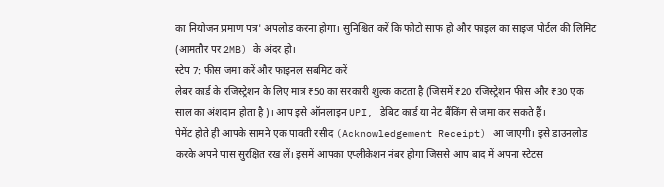का नियोजन प्रमाण पत्र' अपलोड करना होगा। सुनिश्चित करें कि फोटो साफ हो और फाइल का साइज पोर्टल की लिमिट (आमतौर पर 2MB) के अंदर हो।
स्टेप 7: फीस जमा करें और फाइनल सबमिट करें
लेबर कार्ड के रजिस्ट्रेशन के लिए मात्र ₹50 का सरकारी शुल्क कटता है (जिसमें ₹20 रजिस्ट्रेशन फीस और ₹30 एक साल का अंशदान होता है)। आप इसे ऑनलाइन UPI, डेबिट कार्ड या नेट बैंकिंग से जमा कर सकते हैं।
पेमेंट होते ही आपके सामने एक पावती रसीद (Acknowledgement Receipt) आ जाएगी। इसे डाउनलोड करके अपने पास सुरक्षित रख लें। इसमें आपका एप्लीकेशन नंबर होगा जिससे आप बाद में अपना स्टेटस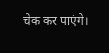चेक कर पाएंगे।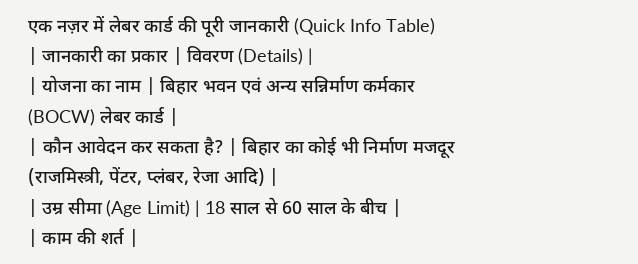एक नज़र में लेबर कार्ड की पूरी जानकारी (Quick Info Table)
| जानकारी का प्रकार | विवरण (Details) |
| योजना का नाम | बिहार भवन एवं अन्य सन्निर्माण कर्मकार (BOCW) लेबर कार्ड |
| कौन आवेदन कर सकता है? | बिहार का कोई भी निर्माण मजदूर (राजमिस्त्री, पेंटर, प्लंबर, रेजा आदि) |
| उम्र सीमा (Age Limit) | 18 साल से 60 साल के बीच |
| काम की शर्त |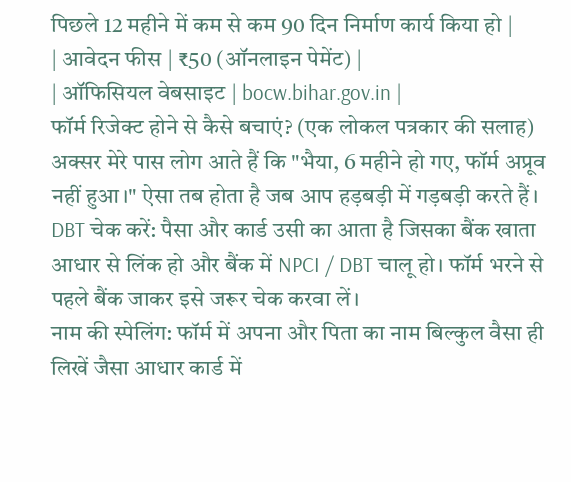पिछले 12 महीने में कम से कम 90 दिन निर्माण कार्य किया हो |
| आवेदन फीस | ₹50 (ऑनलाइन पेमेंट) |
| ऑफिसियल वेबसाइट | bocw.bihar.gov.in |
फॉर्म रिजेक्ट होने से कैसे बचाएं? (एक लोकल पत्रकार की सलाह)
अक्सर मेरे पास लोग आते हैं कि "भैया, 6 महीने हो गए, फॉर्म अप्रूव नहीं हुआ।" ऐसा तब होता है जब आप हड़बड़ी में गड़बड़ी करते हैं।
DBT चेक करें: पैसा और कार्ड उसी का आता है जिसका बैंक खाता आधार से लिंक हो और बैंक में NPCI / DBT चालू हो। फॉर्म भरने से पहले बैंक जाकर इसे जरूर चेक करवा लें।
नाम की स्पेलिंग: फॉर्म में अपना और पिता का नाम बिल्कुल वैसा ही लिखें जैसा आधार कार्ड में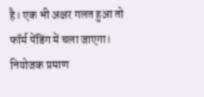है। एक भी अक्षर गलत हुआ तो फॉर्म पेंडिंग में चला जाएगा।
नियोजक प्रमाण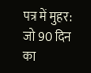पत्र में मुहर: जो 90 दिन का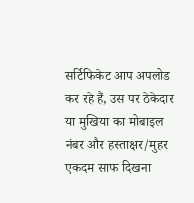सर्टिफिकेट आप अपलोड कर रहे हैं, उस पर ठेकेदार या मुखिया का मोबाइल नंबर और हस्ताक्षर/मुहर एकदम साफ दिखना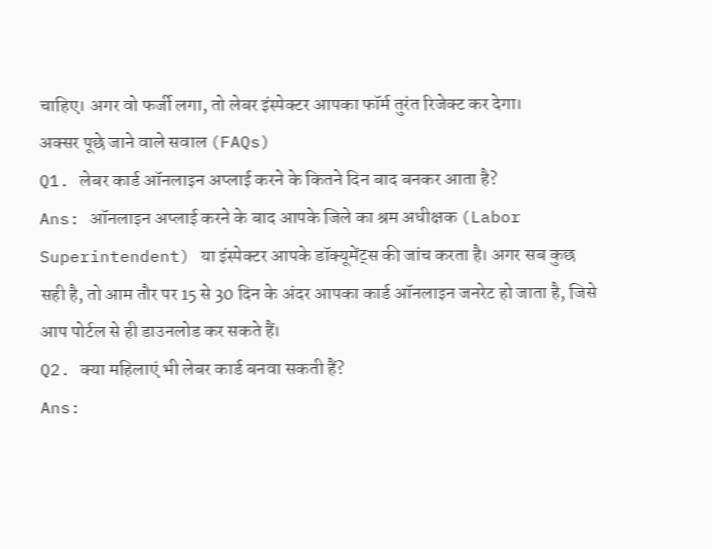चाहिए। अगर वो फर्जी लगा, तो लेबर इंस्पेक्टर आपका फॉर्म तुरंत रिजेक्ट कर देगा।
अक्सर पूछे जाने वाले सवाल (FAQs)
Q1. लेबर कार्ड ऑनलाइन अप्लाई करने के कितने दिन बाद बनकर आता है?
Ans: ऑनलाइन अप्लाई करने के बाद आपके जिले का श्रम अधीक्षक (Labor Superintendent) या इंस्पेक्टर आपके डॉक्यूमेंट्स की जांच करता है। अगर सब कुछ सही है, तो आम तौर पर 15 से 30 दिन के अंदर आपका कार्ड ऑनलाइन जनरेट हो जाता है, जिसे आप पोर्टल से ही डाउनलोड कर सकते हैं।
Q2. क्या महिलाएं भी लेबर कार्ड बनवा सकती हैं?
Ans: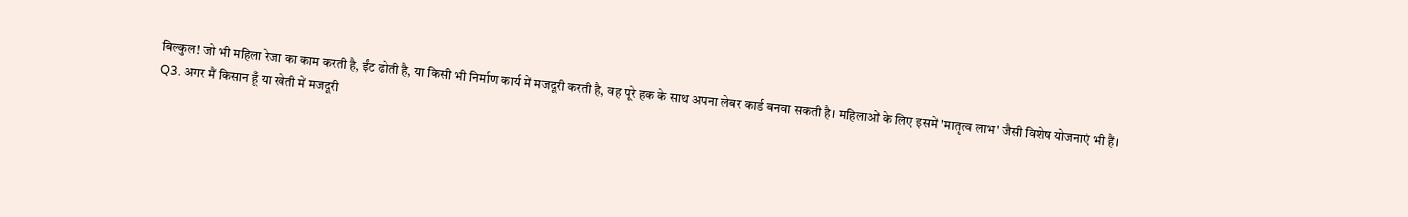बिल्कुल! जो भी महिला रेजा का काम करती है, ईंट ढोती है, या किसी भी निर्माण कार्य में मजदूरी करती है, वह पूरे हक के साथ अपना लेबर कार्ड बनवा सकती है। महिलाओं के लिए इसमें 'मातृत्व लाभ' जैसी विशेष योजनाएं भी हैं।
Q3. अगर मैं किसान हूँ या खेती में मजदूरी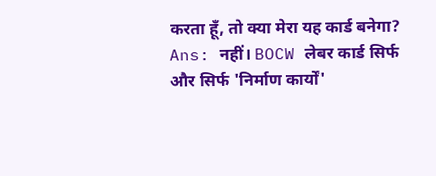करता हूँ, तो क्या मेरा यह कार्ड बनेगा?
Ans: नहीं। BOCW लेबर कार्ड सिर्फ और सिर्फ 'निर्माण कार्यों'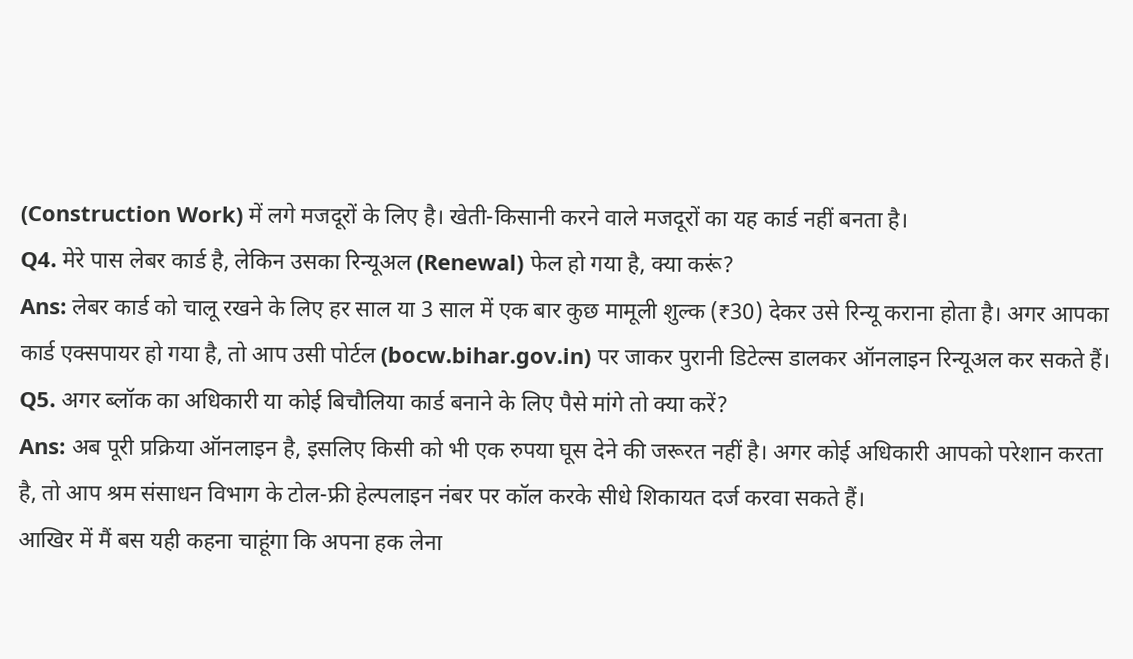(Construction Work) में लगे मजदूरों के लिए है। खेती-किसानी करने वाले मजदूरों का यह कार्ड नहीं बनता है।
Q4. मेरे पास लेबर कार्ड है, लेकिन उसका रिन्यूअल (Renewal) फेल हो गया है, क्या करूं?
Ans: लेबर कार्ड को चालू रखने के लिए हर साल या 3 साल में एक बार कुछ मामूली शुल्क (₹30) देकर उसे रिन्यू कराना होता है। अगर आपका कार्ड एक्सपायर हो गया है, तो आप उसी पोर्टल (bocw.bihar.gov.in) पर जाकर पुरानी डिटेल्स डालकर ऑनलाइन रिन्यूअल कर सकते हैं।
Q5. अगर ब्लॉक का अधिकारी या कोई बिचौलिया कार्ड बनाने के लिए पैसे मांगे तो क्या करें?
Ans: अब पूरी प्रक्रिया ऑनलाइन है, इसलिए किसी को भी एक रुपया घूस देने की जरूरत नहीं है। अगर कोई अधिकारी आपको परेशान करता है, तो आप श्रम संसाधन विभाग के टोल-फ्री हेल्पलाइन नंबर पर कॉल करके सीधे शिकायत दर्ज करवा सकते हैं।
आखिर में मैं बस यही कहना चाहूंगा कि अपना हक लेना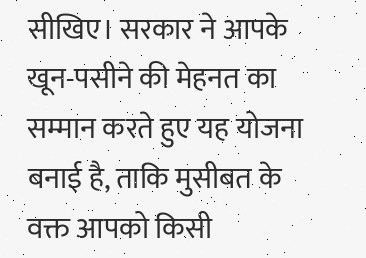सीखिए। सरकार ने आपके खून-पसीने की मेहनत का सम्मान करते हुए यह योजना बनाई है, ताकि मुसीबत के वक्त आपको किसी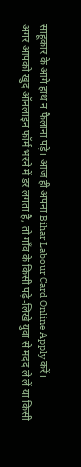साहूकार के आगे हाथ न फैलाना पड़े। आज ही अपना Bihar Labour Card Online Apply करें।
अगर आपको खुद ऑनलाइन फॉर्म भरने में डर लगता है, तो गाँव के किसी पढ़े-लिखे युवा से मदद ले लें या किसी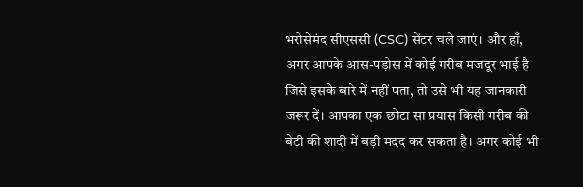भरोसेमंद सीएससी (CSC) सेंटर चले जाएं। और हाँ, अगर आपके आस-पड़ोस में कोई गरीब मजदूर भाई है जिसे इसके बारे में नहीं पता, तो उसे भी यह जानकारी जरूर दें। आपका एक छोटा सा प्रयास किसी गरीब की बेटी की शादी में बड़ी मदद कर सकता है। अगर कोई भी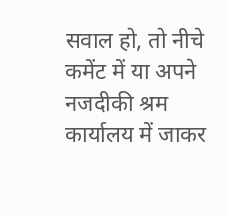सवाल हो, तो नीचे कमेंट में या अपने नजदीकी श्रम कार्यालय में जाकर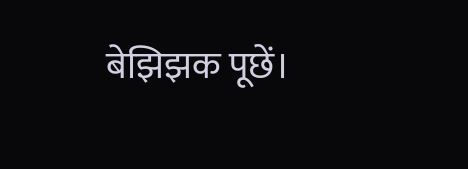बेझिझक पूछें।